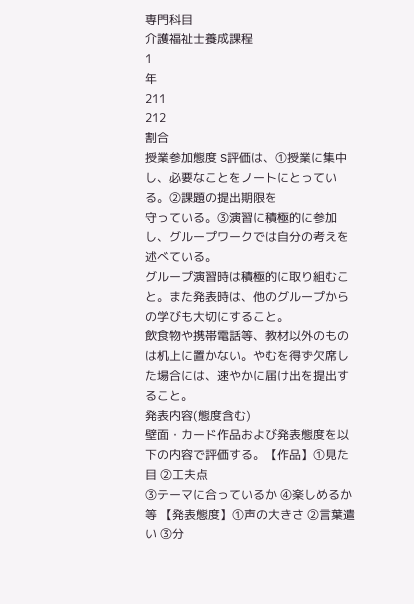専門科目
介護福祉士養成課程
1
年
211
212
割合
授業参加態度 S評価は、①授業に集中し、必要なことをノートにとっている。②課題の提出期限を
守っている。③演習に積極的に参加し、グループワークでは自分の考えを述べている。
グループ演習時は積極的に取り組むこと。また発表時は、他のグループからの学びも大切にすること。
飲食物や携帯電話等、教材以外のものは机上に置かない。やむを得ず欠席した場合には、速やかに届け出を提出すること。
発表内容(態度含む)
壁面・カード作品および発表態度を以下の内容で評価する。【作品】①見た目 ②工夫点
③テーマに合っているか ④楽しめるか等 【発表態度】①声の大きさ ②言葉遣い ③分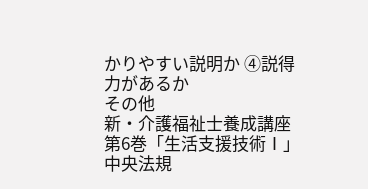かりやすい説明か ④説得力があるか
その他
新・介護福祉士養成講座 第6巻「生活支援技術Ⅰ」中央法規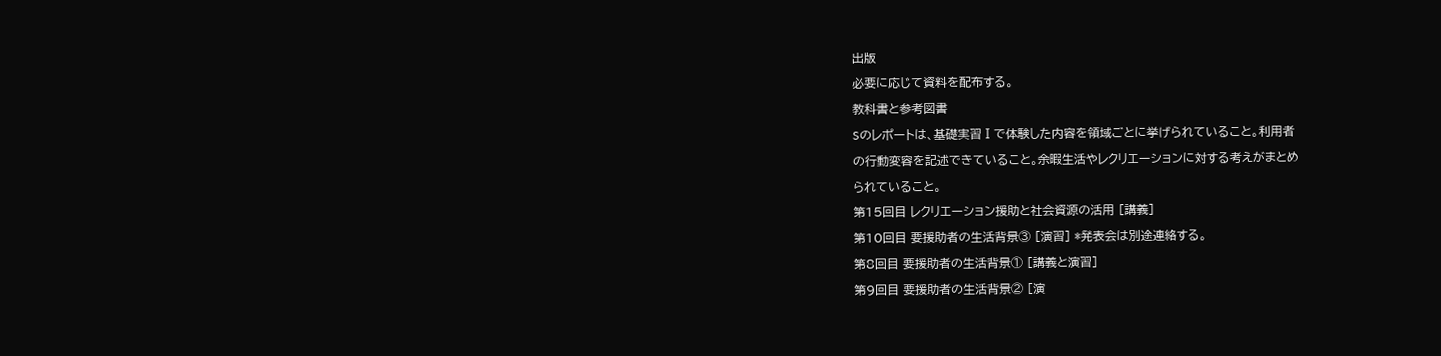出版
必要に応じて資料を配布する。
教科書と参考図書
Sのレポートは、基礎実習Ⅰで体験した内容を領域ごとに挙げられていること。利用者
の行動変容を記述できていること。余暇生活やレクリエーションに対する考えがまとめ
られていること。
第15回目 レクリエーション援助と社会資源の活用 [講義]
第10回目 要援助者の生活背景③ [演習] *発表会は別途連絡する。
第8回目 要援助者の生活背景① [講義と演習]
第9回目 要援助者の生活背景② [演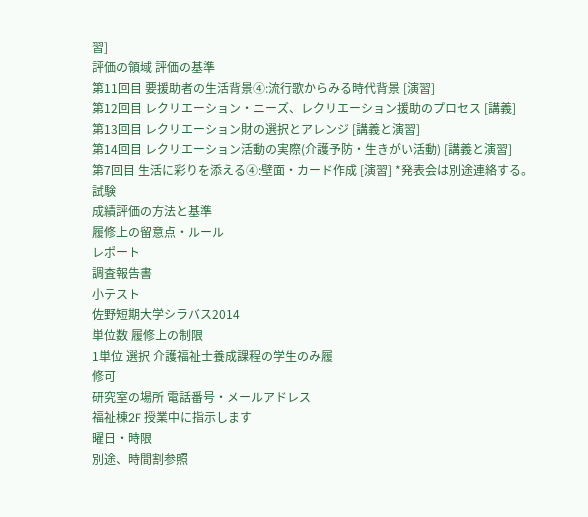習]
評価の領域 評価の基準
第11回目 要援助者の生活背景④:流行歌からみる時代背景 [演習]
第12回目 レクリエーション・ニーズ、レクリエーション援助のプロセス [講義]
第13回目 レクリエーション財の選択とアレンジ [講義と演習]
第14回目 レクリエーション活動の実際(介護予防・生きがい活動) [講義と演習]
第7回目 生活に彩りを添える④:壁面・カード作成 [演習] *発表会は別途連絡する。
試験
成績評価の方法と基準
履修上の留意点・ルール
レポート
調査報告書
小テスト
佐野短期大学シラバス2014
単位数 履修上の制限
1単位 選択 介護福祉士養成課程の学生のみ履
修可
研究室の場所 電話番号・メールアドレス
福祉棟2F 授業中に指示します
曜日・時限
別途、時間割参照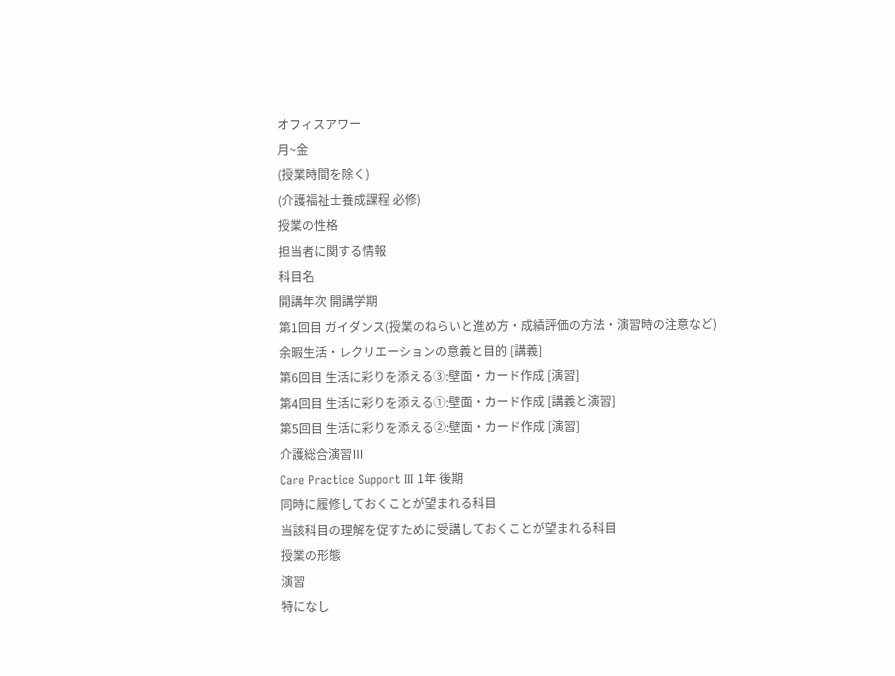オフィスアワー
月~金
(授業時間を除く)
(介護福祉士養成課程 必修)
授業の性格
担当者に関する情報
科目名
開講年次 開講学期
第1回目 ガイダンス(授業のねらいと進め方・成績評価の方法・演習時の注意など)
余暇生活・レクリエーションの意義と目的 [講義]
第6回目 生活に彩りを添える③:壁面・カード作成 [演習]
第4回目 生活に彩りを添える①:壁面・カード作成 [講義と演習]
第5回目 生活に彩りを添える②:壁面・カード作成 [演習]
介護総合演習Ⅲ
Care Practice Support Ⅲ 1年 後期
同時に履修しておくことが望まれる科目
当該科目の理解を促すために受講しておくことが望まれる科目
授業の形態
演習
特になし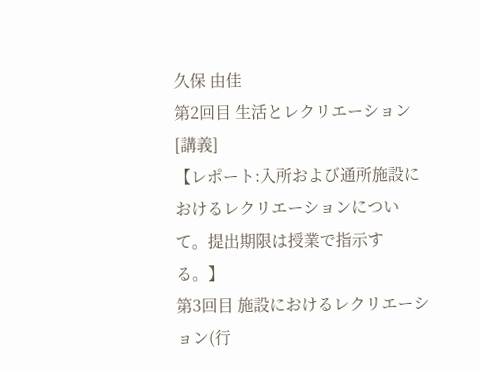久保 由佳
第2回目 生活とレクリエーション [講義]
【レポート:入所および通所施設におけるレクリエーションについて。提出期限は授業で指示する。】
第3回目 施設におけるレクリエーション(行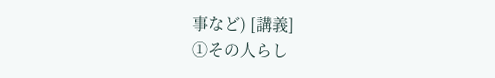事など) [講義]
①その人らし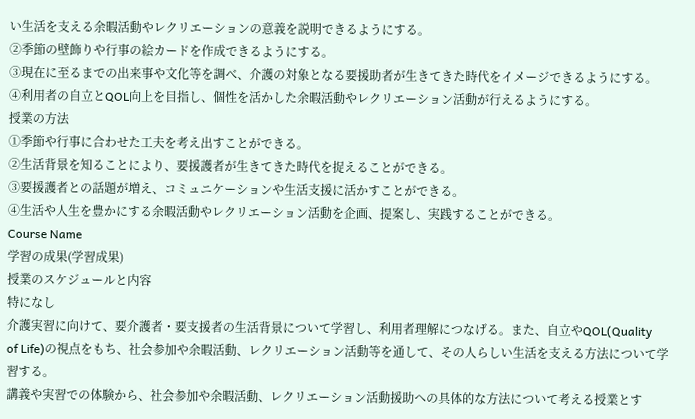い生活を支える余暇活動やレクリエーションの意義を説明できるようにする。
②季節の壁飾りや行事の絵カードを作成できるようにする。
③現在に至るまでの出来事や文化等を調べ、介護の対象となる要援助者が生きてきた時代をイメージできるようにする。
④利用者の自立とQOL向上を目指し、個性を活かした余暇活動やレクリエーション活動が行えるようにする。
授業の方法
①季節や行事に合わせた工夫を考え出すことができる。
②生活背景を知ることにより、要援護者が生きてきた時代を捉えることができる。
③要援護者との話題が増え、コミュニケーションや生活支援に活かすことができる。
④生活や人生を豊かにする余暇活動やレクリエーション活動を企画、提案し、実践することができる。
Course Name
学習の成果(学習成果)
授業のスケジュールと内容
特になし
介護実習に向けて、要介護者・要支援者の生活背景について学習し、利用者理解につなげる。また、自立やQOL(Quality
of Life)の視点をもち、社会参加や余暇活動、レクリエーション活動等を通して、その人らしい生活を支える方法について学
習する。
講義や実習での体験から、社会参加や余暇活動、レクリエーション活動援助への具体的な方法について考える授業とす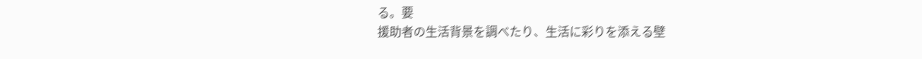る。要
援助者の生活背景を調べたり、生活に彩りを添える壁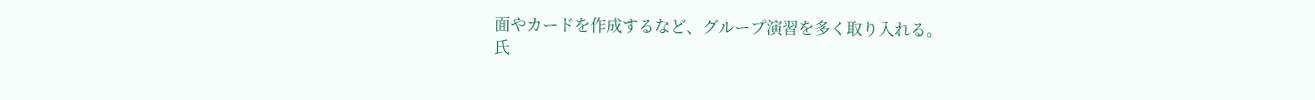面やカードを作成するなど、グループ演習を多く取り入れる。
氏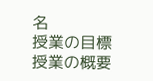名
授業の目標
授業の概要